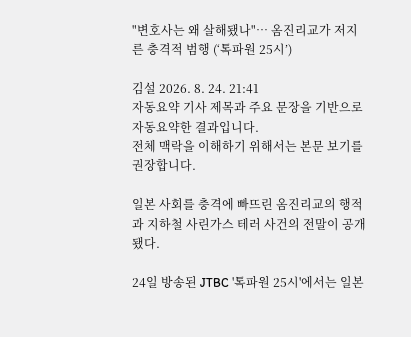"변호사는 왜 살해됐나"… 옴진리교가 저지른 충격적 범행 (‘톡파원 25시’)

김설 2026. 8. 24. 21:41
자동요약 기사 제목과 주요 문장을 기반으로 자동요약한 결과입니다.
전체 맥락을 이해하기 위해서는 본문 보기를 권장합니다.

일본 사회를 충격에 빠뜨린 옴진리교의 행적과 지하철 사린가스 테러 사건의 전말이 공개됐다.

24일 방송된 JTBC '톡파원 25시'에서는 일본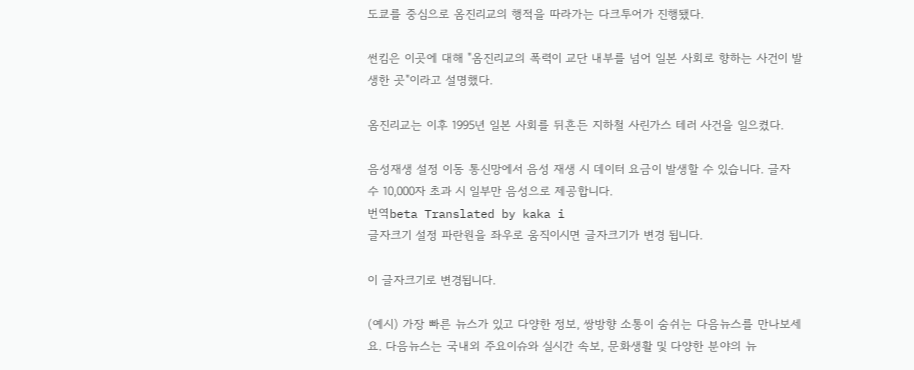도쿄를 중심으로 옴진리교의 행적을 따라가는 다크투어가 진행됐다.

썬킴은 이곳에 대해 "옴진리교의 폭력이 교단 내부를 넘어 일본 사회로 향하는 사건이 발생한 곳"이라고 설명했다.

옴진리교는 이후 1995년 일본 사회를 뒤흔든 지하철 사린가스 테러 사건을 일으켰다.

음성재생 설정 이동 통신망에서 음성 재생 시 데이터 요금이 발생할 수 있습니다. 글자 수 10,000자 초과 시 일부만 음성으로 제공합니다.
번역beta Translated by kaka i
글자크기 설정 파란원을 좌우로 움직이시면 글자크기가 변경 됩니다.

이 글자크기로 변경됩니다.

(예시) 가장 빠른 뉴스가 있고 다양한 정보, 쌍방향 소통이 숨쉬는 다음뉴스를 만나보세요. 다음뉴스는 국내외 주요이슈와 실시간 속보, 문화생활 및 다양한 분야의 뉴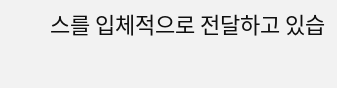스를 입체적으로 전달하고 있습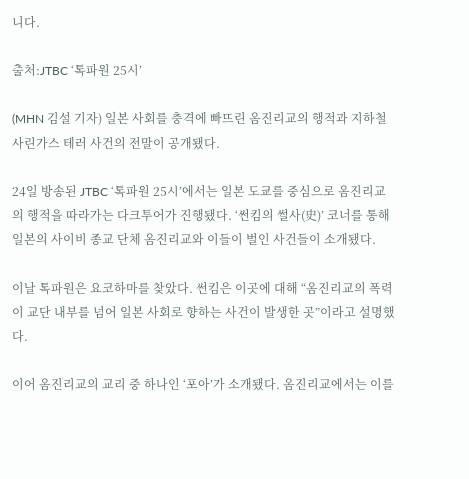니다.

출처:JTBC ‘톡파원 25시’

(MHN 김설 기자) 일본 사회를 충격에 빠뜨린 옴진리교의 행적과 지하철 사린가스 테러 사건의 전말이 공개됐다.

24일 방송된 JTBC ‘톡파원 25시’에서는 일본 도쿄를 중심으로 옴진리교의 행적을 따라가는 다크투어가 진행됐다. ‘썬킴의 썰사(史)’ 코너를 통해 일본의 사이비 종교 단체 옴진리교와 이들이 벌인 사건들이 소개됐다.

이날 톡파원은 요코하마를 찾았다. 썬킴은 이곳에 대해 “옴진리교의 폭력이 교단 내부를 넘어 일본 사회로 향하는 사건이 발생한 곳”이라고 설명했다.

이어 옴진리교의 교리 중 하나인 ‘포아’가 소개됐다. 옴진리교에서는 이를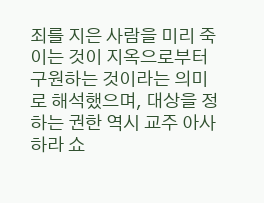죄를 지은 사람을 미리 죽이는 것이 지옥으로부터 구원하는 것이라는 의미로 해석했으며, 대상을 정하는 권한 역시 교주 아사하라 쇼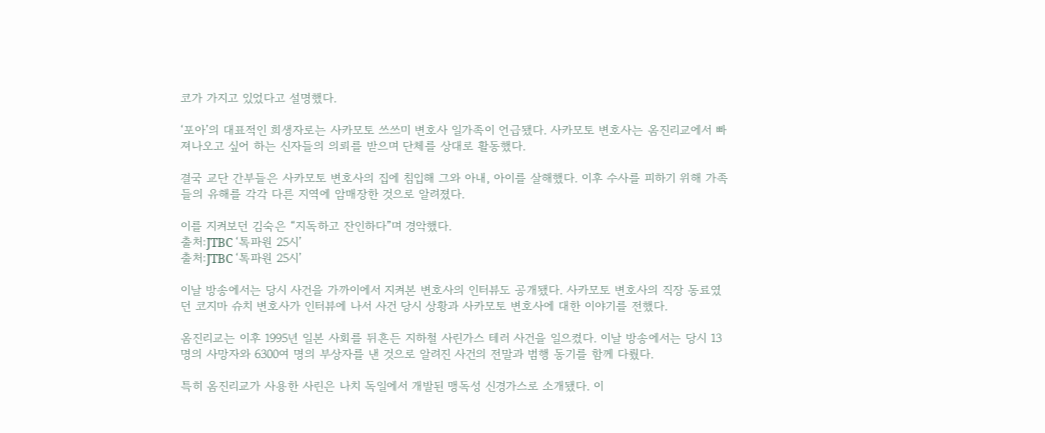코가 가지고 있었다고 설명했다.

‘포아’의 대표적인 희생자로는 사카모토 쓰쓰미 변호사 일가족이 언급됐다. 사카모토 변호사는 옴진리교에서 빠져나오고 싶어 하는 신자들의 의뢰를 받으며 단체를 상대로 활동했다.

결국 교단 간부들은 사카모토 변호사의 집에 침입해 그와 아내, 아이를 살해했다. 이후 수사를 피하기 위해 가족들의 유해를 각각 다른 지역에 암매장한 것으로 알려졌다.

이를 지켜보던 김숙은 “지독하고 잔인하다”며 경악했다.
출처:JTBC ‘톡파원 25시’
출처:JTBC ‘톡파원 25시’

이날 방송에서는 당시 사건을 가까이에서 지켜본 변호사의 인터뷰도 공개됐다. 사카모토 변호사의 직장 동료였던 코지마 슈치 변호사가 인터뷰에 나서 사건 당시 상황과 사카모토 변호사에 대한 이야기를 전했다.

옴진리교는 이후 1995년 일본 사회를 뒤흔든 지하철 사린가스 테러 사건을 일으켰다. 이날 방송에서는 당시 13명의 사망자와 6300여 명의 부상자를 낸 것으로 알려진 사건의 전말과 범행 동기를 함께 다뤘다.

특히 옴진리교가 사용한 사린은 나치 독일에서 개발된 맹독성 신경가스로 소개됐다. 이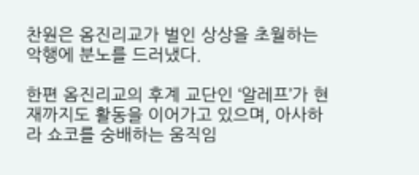찬원은 옴진리교가 벌인 상상을 초월하는 악행에 분노를 드러냈다.

한편 옴진리교의 후계 교단인 ‘알레프’가 현재까지도 활동을 이어가고 있으며, 아사하라 쇼코를 숭배하는 움직임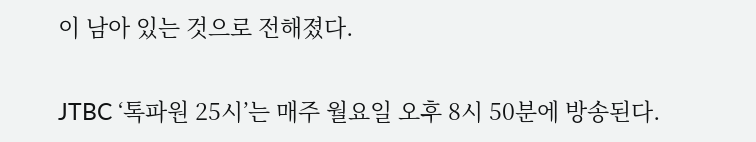이 남아 있는 것으로 전해졌다.

JTBC ‘톡파원 25시’는 매주 월요일 오후 8시 50분에 방송된다.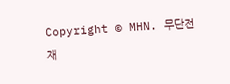Copyright © MHN. 무단전재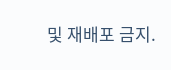및 재배포 금지.